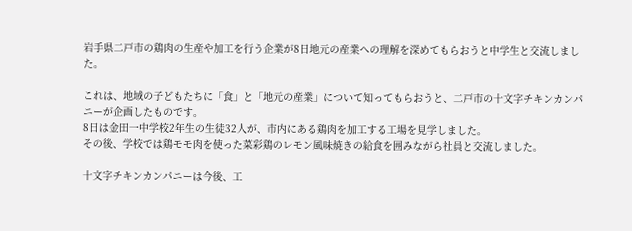岩手県二戸市の鶏肉の生産や加工を行う企業が8日地元の産業への理解を深めてもらおうと中学生と交流しました。

これは、地域の子どもたちに「食」と「地元の産業」について知ってもらおうと、二戸市の十文字チキンカンパニーが企画したものです。
8日は金田一中学校2年生の生徒32人が、市内にある鶏肉を加工する工場を見学しました。
その後、学校では鶏モモ肉を使った菜彩鶏のレモン風味焼きの給食を囲みながら社員と交流しました。

十文字チキンカンパニーは今後、工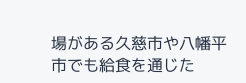場がある久慈市や八幡平市でも給食を通じた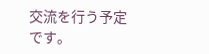交流を行う予定です。